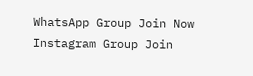WhatsApp Group Join Now
Instagram Group Join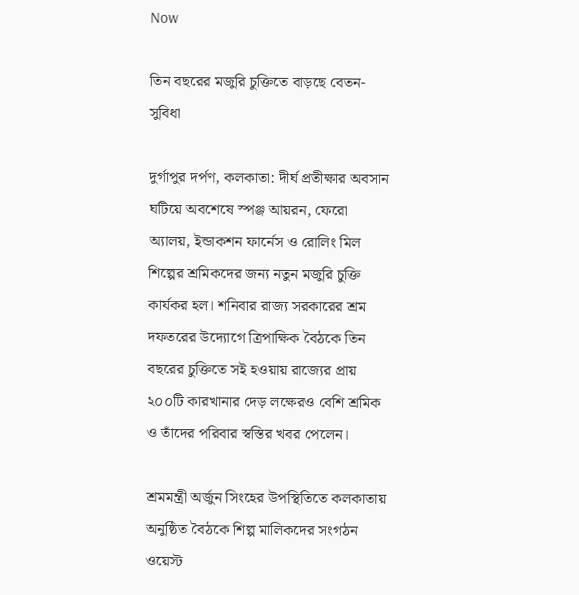Now

তিন বছরের মজুরি চুক্তিতে বাড়ছে বেতন-সুবিধা

দুর্গাপুর দর্পণ, কলকাতা: দীর্ঘ প্রতীক্ষার অবসান ঘটিয়ে অবশেষে স্পঞ্জ আয়রন, ফেরো অ্যালয়, ইন্ডাকশন ফার্নেস ও রোলিং মিল শিল্পের শ্রমিকদের জন্য নতুন মজুরি চুক্তি কার্যকর হল। শনিবার রাজ্য সরকারের শ্রম দফতরের উদ্যোগে ত্রিপাক্ষিক বৈঠকে তিন বছরের চুক্তিতে সই হওয়ায় রাজ্যের প্রায় ২০০টি কারখানার দেড় লক্ষেরও বেশি শ্রমিক ও তাঁদের পরিবার স্বস্তির খবর পেলেন।

শ্রমমন্ত্রী অর্জুন সিংহের উপস্থিতিতে কলকাতায় অনুষ্ঠিত বৈঠকে শিল্প মালিকদের সংগঠন ওয়েস্ট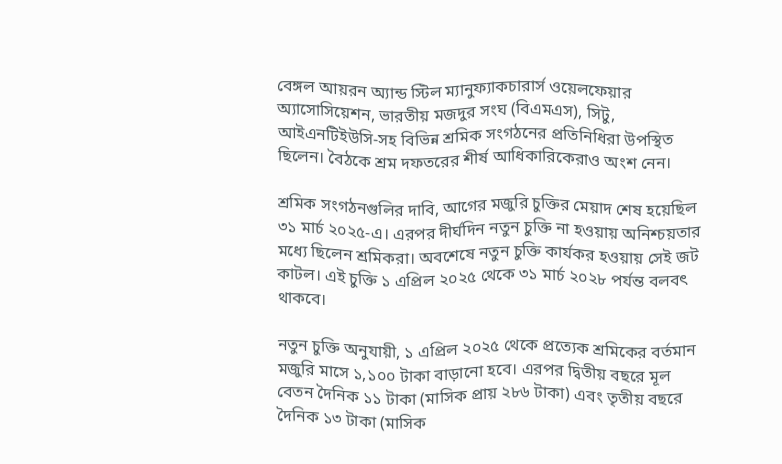বেঙ্গল আয়রন অ্যান্ড স্টিল ম্যানুফ্যাকচারার্স ওয়েলফেয়ার অ্যাসোসিয়েশন, ভারতীয় মজদুর সংঘ (বিএমএস), সিটু, আইএনটিইউসি-সহ বিভিন্ন শ্রমিক সংগঠনের প্রতিনিধিরা উপস্থিত ছিলেন। বৈঠকে শ্রম দফতরের শীর্ষ আধিকারিকেরাও অংশ নেন।

শ্রমিক সংগঠনগুলির দাবি, আগের মজুরি চুক্তির মেয়াদ শেষ হয়েছিল ৩১ মার্চ ২০২৫-এ। এরপর দীর্ঘদিন নতুন চুক্তি না হওয়ায় অনিশ্চয়তার মধ্যে ছিলেন শ্রমিকরা। অবশেষে নতুন চুক্তি কার্যকর হওয়ায় সেই জট কাটল। এই চুক্তি ১ এপ্রিল ২০২৫ থেকে ৩১ মার্চ ২০২৮ পর্যন্ত বলবৎ থাকবে।

নতুন চুক্তি অনুযায়ী, ১ এপ্রিল ২০২৫ থেকে প্রত্যেক শ্রমিকের বর্তমান মজুরি মাসে ১,১০০ টাকা বাড়ানো হবে। এরপর দ্বিতীয় বছরে মূল বেতন দৈনিক ১১ টাকা (মাসিক প্রায় ২৮৬ টাকা) এবং তৃতীয় বছরে দৈনিক ১৩ টাকা (মাসিক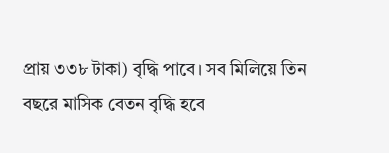প্রায় ৩৩৮ টাকা) বৃদ্ধি পাবে। সব মিলিয়ে তিন বছরে মাসিক বেতন বৃদ্ধি হবে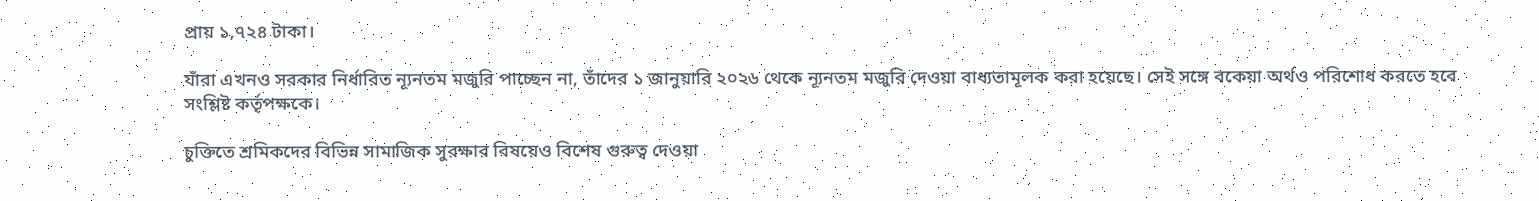প্রায় ১,৭২৪ টাকা।

যাঁরা এখনও সরকার নির্ধারিত ন্যূনতম মজুরি পাচ্ছেন না, তাঁদের ১ জানুয়ারি ২০২৬ থেকে ন্যূনতম মজুরি দেওয়া বাধ্যতামূলক করা হয়েছে। সেই সঙ্গে বকেয়া অর্থও পরিশোধ করতে হবে সংশ্লিষ্ট কর্তৃপক্ষকে।

চুক্তিতে শ্রমিকদের বিভিন্ন সামাজিক সুরক্ষার বিষয়েও বিশেষ গুরুত্ব দেওয়া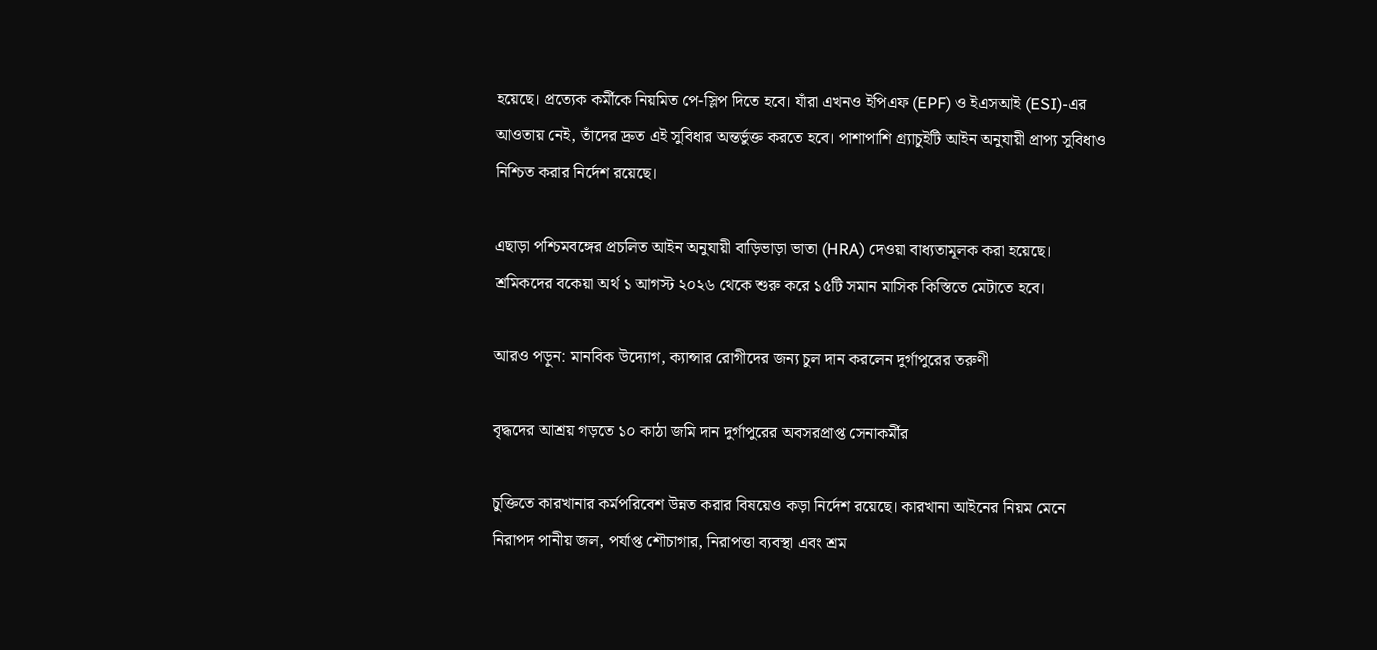হয়েছে। প্রত্যেক কর্মীকে নিয়মিত পে-স্লিপ দিতে হবে। যাঁরা এখনও ইপিএফ (EPF) ও ইএসআই (ESI)-এর আওতায় নেই, তাঁদের দ্রুত এই সুবিধার অন্তর্ভুক্ত করতে হবে। পাশাপাশি গ্র্যাচুইটি আইন অনুযায়ী প্রাপ্য সুবিধাও নিশ্চিত করার নির্দেশ রয়েছে।

এছাড়া পশ্চিমবঙ্গের প্রচলিত আইন অনুযায়ী বাড়িভাড়া ভাতা (HRA) দেওয়া বাধ্যতামূলক করা হয়েছে। শ্রমিকদের বকেয়া অর্থ ১ আগস্ট ২০২৬ থেকে শুরু করে ১৫টি সমান মাসিক কিস্তিতে মেটাতে হবে।

আরও পড়ুন: মানবিক উদ্যোগ, ক্যান্সার রোগীদের জন্য চুল দান করলেন দুর্গাপুরের তরুণী

বৃদ্ধদের আশ্রয় গড়তে ১০ কাঠা জমি দান দুর্গাপুরের অবসরপ্রাপ্ত সেনাকর্মীর

চুক্তিতে কারখানার কর্মপরিবেশ উন্নত করার বিষয়েও কড়া নির্দেশ রয়েছে। কারখানা আইনের নিয়ম মেনে নিরাপদ পানীয় জল, পর্যাপ্ত শৌচাগার, নিরাপত্তা ব্যবস্থা এবং শ্রম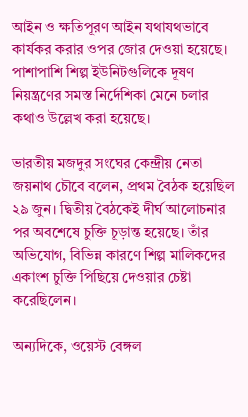আইন ও ক্ষতিপূরণ আইন যথাযথভাবে কার্যকর করার ওপর জোর দেওয়া হয়েছে। পাশাপাশি শিল্প ইউনিটগুলিকে দূষণ নিয়ন্ত্রণের সমস্ত নির্দেশিকা মেনে চলার কথাও উল্লেখ করা হয়েছে।

ভারতীয় মজদুর সংঘের কেন্দ্রীয় নেতা জয়নাথ চৌবে বলেন, প্রথম বৈঠক হয়েছিল ২৯ জুন। দ্বিতীয় বৈঠকেই দীর্ঘ আলোচনার পর অবশেষে চুক্তি চূড়ান্ত হয়েছে। তাঁর অভিযোগ, বিভিন্ন কারণে শিল্প মালিকদের একাংশ চুক্তি পিছিয়ে দেওয়ার চেষ্টা করেছিলেন।

অন্যদিকে, ওয়েস্ট বেঙ্গল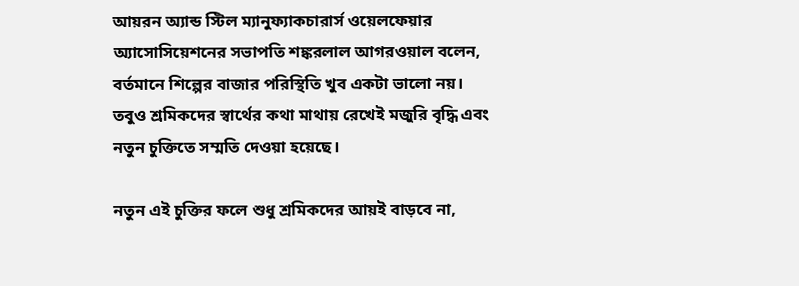আয়রন অ্যান্ড স্টিল ম্যানুফ্যাকচারার্স ওয়েলফেয়ার অ্যাসোসিয়েশনের সভাপতি শঙ্করলাল আগরওয়াল বলেন, বর্তমানে শিল্পের বাজার পরিস্থিতি খুব একটা ভালো নয়। তবুও শ্রমিকদের স্বার্থের কথা মাথায় রেখেই মজুরি বৃদ্ধি এবং নতুন চুক্তিতে সম্মতি দেওয়া হয়েছে।

নতুন এই চুক্তির ফলে শুধু শ্রমিকদের আয়ই বাড়বে না,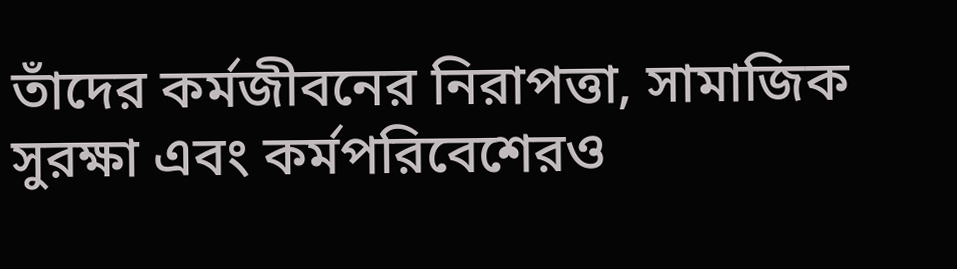তাঁদের কর্মজীবনের নিরাপত্তা, সামাজিক সুরক্ষা এবং কর্মপরিবেশেরও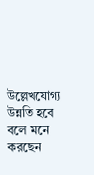উল্লেখযোগ্য উন্নতি হবে বলে মনে করছেন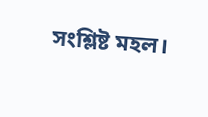সংশ্লিষ্ট মহল।